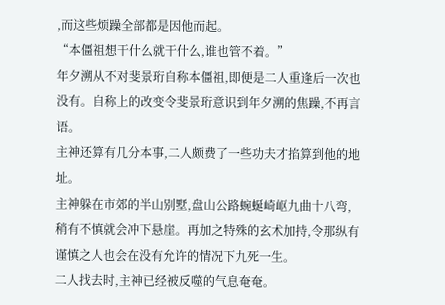,而这些烦躁全部都是因他而起。
“本僵祖想干什么就干什么,谁也管不着。”
年夕溯从不对斐景珩自称本僵祖,即便是二人重逢后一次也没有。自称上的改变令斐景珩意识到年夕溯的焦躁,不再言语。
主神还算有几分本事,二人颇费了一些功夫才掐算到他的地址。
主神躲在市郊的半山别墅,盘山公路蜿蜒崎岖九曲十八弯,稍有不慎就会冲下悬崖。再加之特殊的玄术加持,令那纵有谨慎之人也会在没有允许的情况下九死一生。
二人找去时,主神已经被反噬的气息奄奄。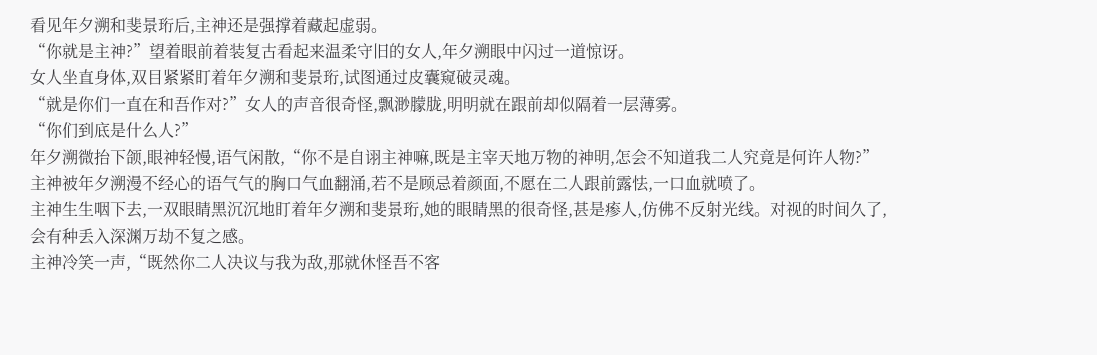看见年夕溯和斐景珩后,主神还是强撑着藏起虚弱。
“你就是主神?”望着眼前着装复古看起来温柔守旧的女人,年夕溯眼中闪过一道惊讶。
女人坐直身体,双目紧紧盯着年夕溯和斐景珩,试图通过皮囊窥破灵魂。
“就是你们一直在和吾作对?”女人的声音很奇怪,飘渺朦胧,明明就在跟前却似隔着一层薄雾。
“你们到底是什么人?”
年夕溯微抬下颌,眼神轻慢,语气闲散,“你不是自诩主神嘛,既是主宰天地万物的神明,怎会不知道我二人究竟是何许人物?”
主神被年夕溯漫不经心的语气气的胸口气血翻涌,若不是顾忌着颜面,不愿在二人跟前露怯,一口血就喷了。
主神生生咽下去,一双眼睛黑沉沉地盯着年夕溯和斐景珩,她的眼睛黑的很奇怪,甚是瘆人,仿佛不反射光线。对视的时间久了,会有种丢入深渊万劫不复之感。
主神冷笑一声,“既然你二人决议与我为敌,那就休怪吾不客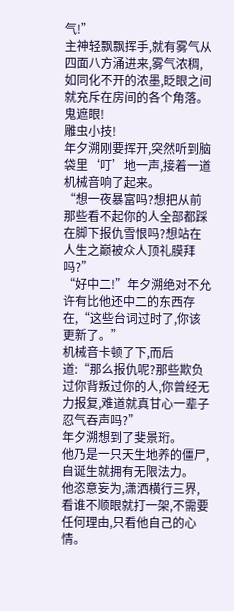气!”
主神轻飘飘挥手,就有雾气从四面八方涌进来,雾气浓稠,如同化不开的浓墨,眨眼之间就充斥在房间的各个角落。
鬼遮眼!
雕虫小技!
年夕溯刚要挥开,突然听到脑袋里‘叮’地一声,接着一道机械音响了起来。
“想一夜暴富吗?想把从前那些看不起你的人全部都踩在脚下报仇雪恨吗?想站在人生之巅被众人顶礼膜拜吗?”
“好中二!”年夕溯绝对不允许有比他还中二的东西存在,“这些台词过时了,你该更新了。”
机械音卡顿了下,而后道:“那么报仇呢?那些欺负过你背叛过你的人,你曾经无力报复,难道就真甘心一辈子忍气吞声吗?”
年夕溯想到了斐景珩。
他乃是一只天生地养的僵尸,自诞生就拥有无限法力。
他恣意妄为,潇洒横行三界,看谁不顺眼就打一架,不需要任何理由,只看他自己的心情。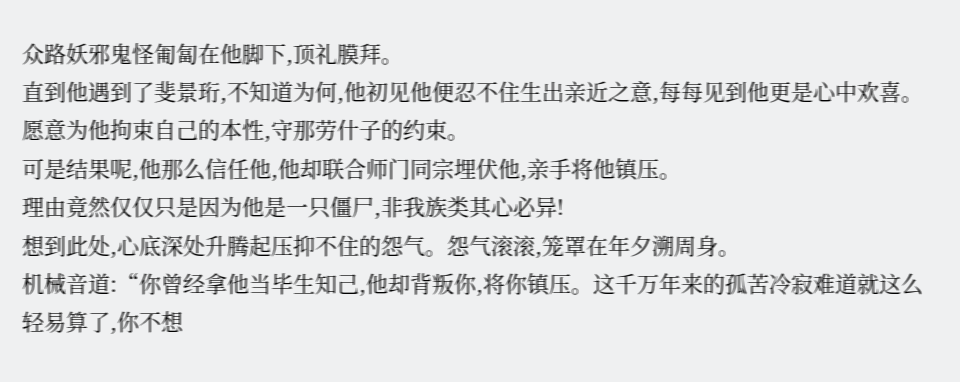众路妖邪鬼怪匍匐在他脚下,顶礼膜拜。
直到他遇到了斐景珩,不知道为何,他初见他便忍不住生出亲近之意,每每见到他更是心中欢喜。
愿意为他拘束自己的本性,守那劳什子的约束。
可是结果呢,他那么信任他,他却联合师门同宗埋伏他,亲手将他镇压。
理由竟然仅仅只是因为他是一只僵尸,非我族类其心必异!
想到此处,心底深处升腾起压抑不住的怨气。怨气滚滚,笼罩在年夕溯周身。
机械音道:“你曾经拿他当毕生知己,他却背叛你,将你镇压。这千万年来的孤苦冷寂难道就这么轻易算了,你不想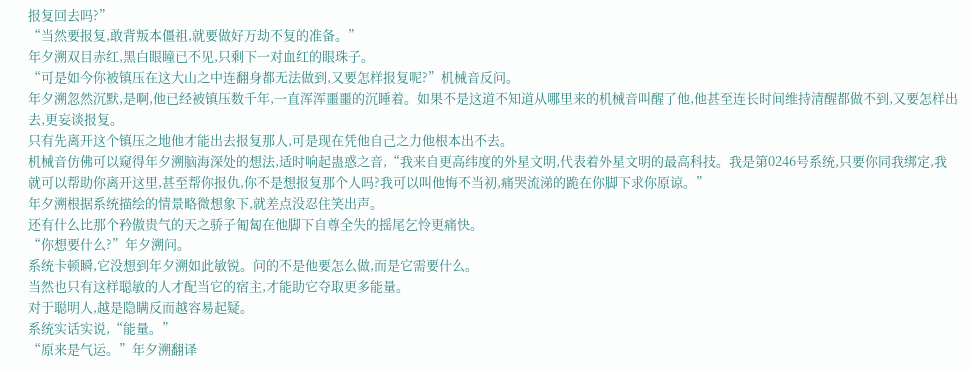报复回去吗?”
“当然要报复,敢背叛本僵祖,就要做好万劫不复的准备。”
年夕溯双目赤红,黑白眼瞳已不见,只剩下一对血红的眼珠子。
“可是如今你被镇压在这大山之中连翻身都无法做到,又要怎样报复呢?”机械音反问。
年夕溯忽然沉默,是啊,他已经被镇压数千年,一直浑浑噩噩的沉睡着。如果不是这道不知道从哪里来的机械音叫醒了他,他甚至连长时间维持清醒都做不到,又要怎样出去,更妄谈报复。
只有先离开这个镇压之地他才能出去报复那人,可是现在凭他自己之力他根本出不去。
机械音仿佛可以窥得年夕溯脑海深处的想法,适时响起蛊惑之音,“我来自更高纬度的外星文明,代表着外星文明的最高科技。我是第0246号系统,只要你同我绑定,我就可以帮助你离开这里,甚至帮你报仇,你不是想报复那个人吗?我可以叫他悔不当初,痛哭流涕的跪在你脚下求你原谅。”
年夕溯根据系统描绘的情景略微想象下,就差点没忍住笑出声。
还有什么比那个矜傲贵气的天之骄子匍匐在他脚下自尊全失的摇尾乞怜更痛快。
“你想要什么?”年夕溯问。
系统卡顿瞬,它没想到年夕溯如此敏锐。问的不是他要怎么做,而是它需要什么。
当然也只有这样聪敏的人才配当它的宿主,才能助它夺取更多能量。
对于聪明人,越是隐瞒反而越容易起疑。
系统实话实说,“能量。”
“原来是气运。”年夕溯翻译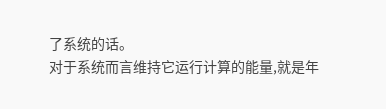了系统的话。
对于系统而言维持它运行计算的能量,就是年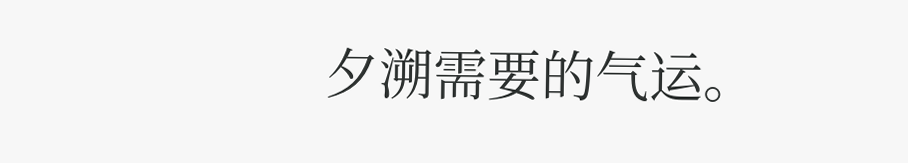夕溯需要的气运。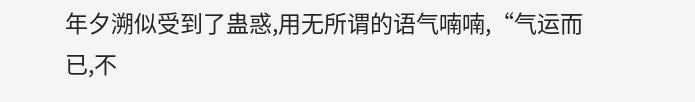年夕溯似受到了蛊惑,用无所谓的语气喃喃,“气运而已,不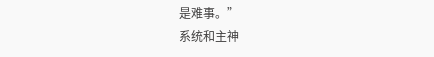是难事。”
系统和主神